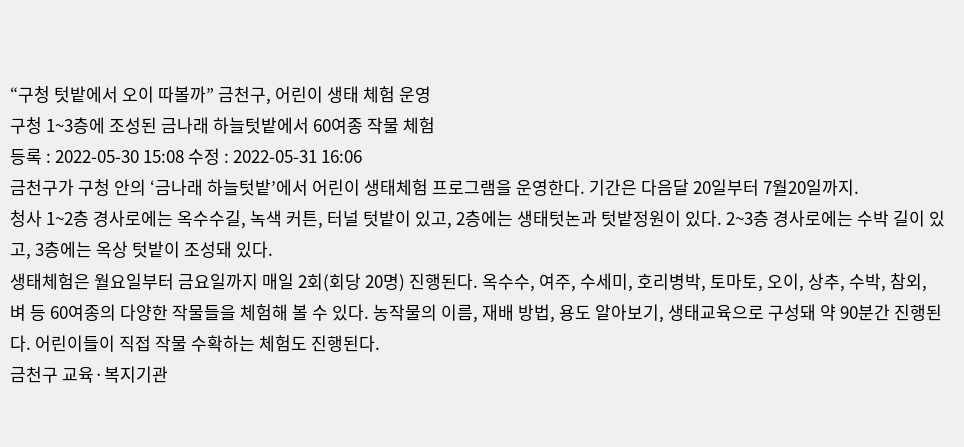“구청 텃밭에서 오이 따볼까” 금천구, 어린이 생태 체험 운영
구청 1~3층에 조성된 금나래 하늘텃밭에서 60여종 작물 체험
등록 : 2022-05-30 15:08 수정 : 2022-05-31 16:06
금천구가 구청 안의 ‘금나래 하늘텃밭’에서 어린이 생태체험 프로그램을 운영한다. 기간은 다음달 20일부터 7월20일까지.
청사 1~2층 경사로에는 옥수수길, 녹색 커튼, 터널 텃밭이 있고, 2층에는 생태텃논과 텃밭정원이 있다. 2~3층 경사로에는 수박 길이 있고, 3층에는 옥상 텃밭이 조성돼 있다.
생태체험은 월요일부터 금요일까지 매일 2회(회당 20명) 진행된다. 옥수수, 여주, 수세미, 호리병박, 토마토, 오이, 상추, 수박, 참외, 벼 등 60여종의 다양한 작물들을 체험해 볼 수 있다. 농작물의 이름, 재배 방법, 용도 알아보기, 생태교육으로 구성돼 약 90분간 진행된다. 어린이들이 직접 작물 수확하는 체험도 진행된다.
금천구 교육·복지기관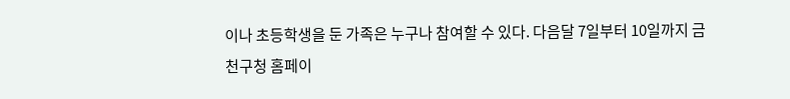이나 초등학생을 둔 가족은 누구나 참여할 수 있다. 다음달 7일부터 10일까지 금천구청 홈페이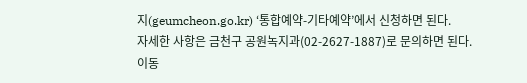지(geumcheon.go.kr) ‘통합예약-기타예약’에서 신청하면 된다.
자세한 사항은 금천구 공원녹지과(02-2627-1887)로 문의하면 된다.
이동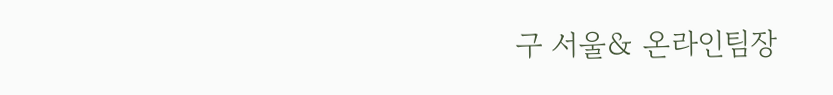구 서울& 온라인팀장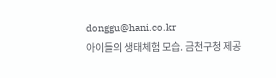donggu@hani.co.kr
아이들의 생태체험 모습. 금천구청 제공